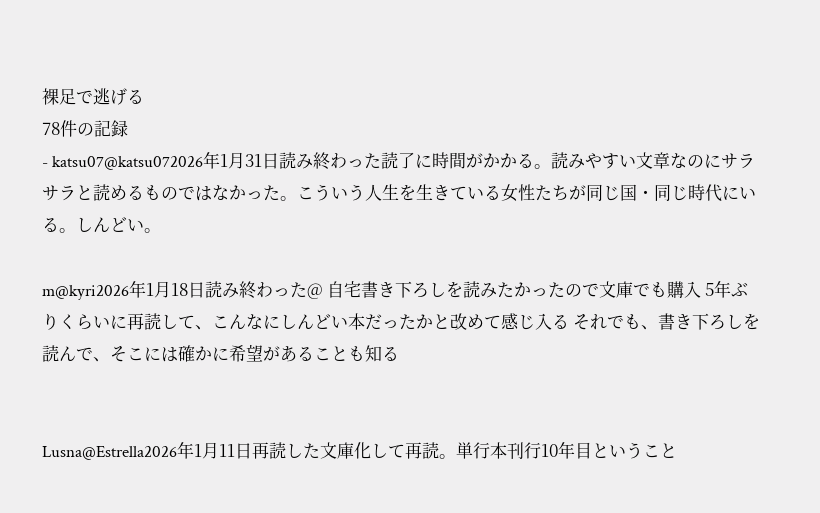裸足で逃げる
78件の記録
- katsu07@katsu072026年1月31日読み終わった読了に時間がかかる。読みやすい文章なのにサラサラと読めるものではなかった。こういう人生を生きている女性たちが同じ国・同じ時代にいる。しんどい。

m@kyri2026年1月18日読み終わった@ 自宅書き下ろしを読みたかったので文庫でも購入 5年ぶりくらいに再読して、こんなにしんどい本だったかと改めて感じ入る それでも、書き下ろしを読んで、そこには確かに希望があることも知る


Lusna@Estrella2026年1月11日再読した文庫化して再読。単行本刊行10年目ということ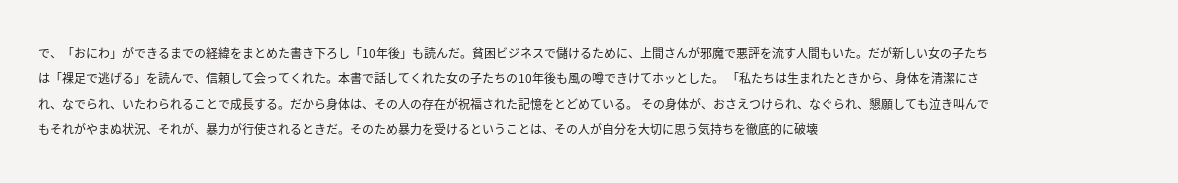で、「おにわ」ができるまでの経緯をまとめた書き下ろし「10年後」も読んだ。貧困ビジネスで儲けるために、上間さんが邪魔で悪評を流す人間もいた。だが新しい女の子たちは「裸足で逃げる」を読んで、信頼して会ってくれた。本書で話してくれた女の子たちの10年後も風の噂できけてホッとした。 「私たちは生まれたときから、身体を清潔にされ、なでられ、いたわられることで成長する。だから身体は、その人の存在が祝福された記憶をとどめている。 その身体が、おさえつけられ、なぐられ、懇願しても泣き叫んでもそれがやまぬ状況、それが、暴力が行使されるときだ。そのため暴力を受けるということは、その人が自分を大切に思う気持ちを徹底的に破壊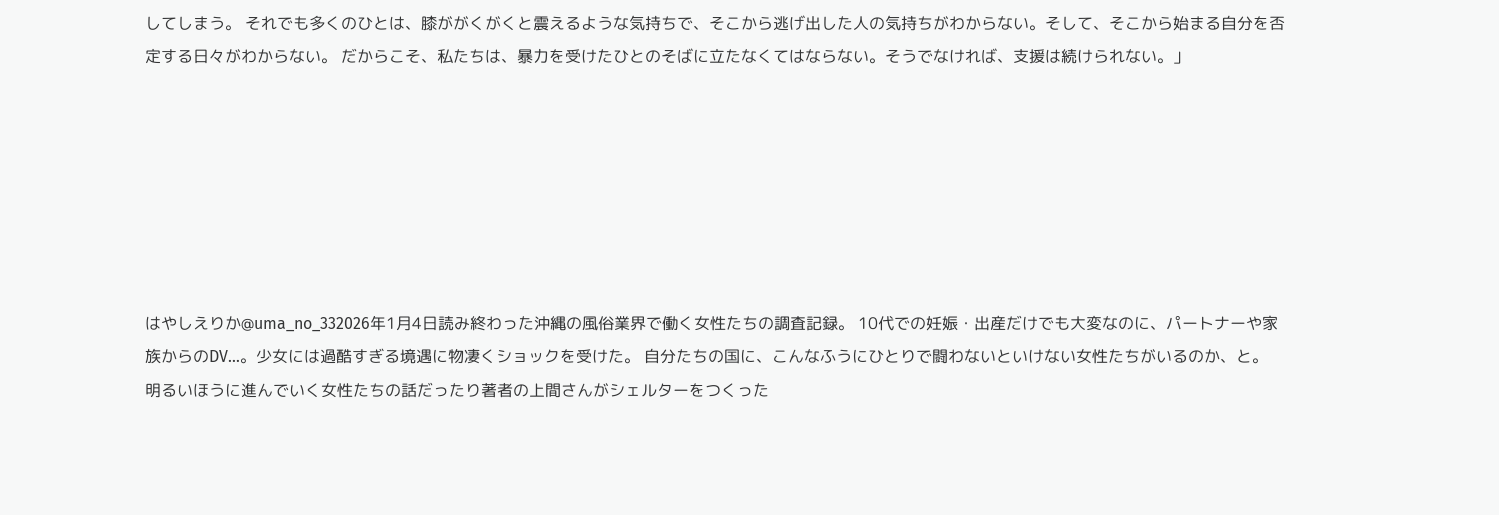してしまう。 それでも多くのひとは、膝ががくがくと震えるような気持ちで、そこから逃げ出した人の気持ちがわからない。そして、そこから始まる自分を否定する日々がわからない。 だからこそ、私たちは、暴力を受けたひとのそばに立たなくてはならない。そうでなければ、支援は続けられない。」







はやしえりか@uma_no_332026年1月4日読み終わった沖縄の風俗業界で働く女性たちの調査記録。 10代での妊娠・出産だけでも大変なのに、パートナーや家族からのDV…。少女には過酷すぎる境遇に物凄くショックを受けた。 自分たちの国に、こんなふうにひとりで闘わないといけない女性たちがいるのか、と。 明るいほうに進んでいく女性たちの話だったり著者の上間さんがシェルターをつくった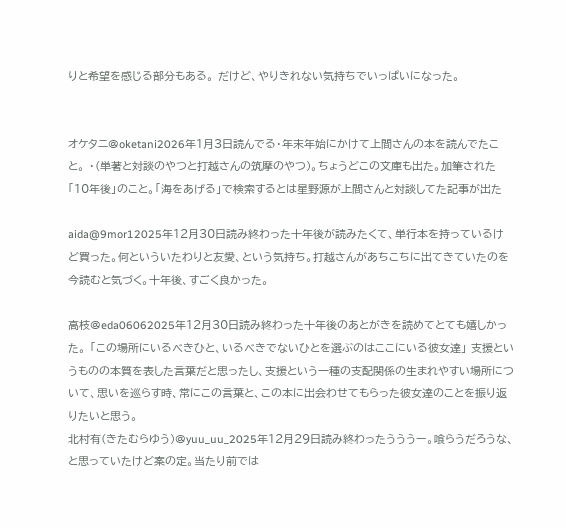りと希望を感じる部分もある。 だけど、やりきれない気持ちでいっぱいになった。


オケタニ@oketani2026年1月3日読んでる・年末年始にかけて上間さんの本を読んでたこと。 ・(単著と対談のやつと打越さんの筑摩のやつ)。ちょうどこの文庫も出た。加筆された「10年後」のこと。「海をあげる」で検索するとは星野源が上間さんと対談してた記事が出た

aida@9mor12025年12月30日読み終わった十年後が読みたくて、単行本を持っているけど買った。何といういたわりと友愛、という気持ち。打越さんがあちこちに出てきていたのを今読むと気づく。十年後、すごく良かった。

高枝@eda06062025年12月30日読み終わった十年後のあとがきを読めてとても嬉しかった。 「この場所にいるべきひと、いるべきでないひとを選ぶのはここにいる彼女達」 支援というものの本質を表した言葉だと思ったし、支援という一種の支配関係の生まれやすい場所について、思いを巡らす時、常にこの言葉と、この本に出会わせてもらった彼女達のことを振り返りたいと思う。
北村有(きたむらゆう)@yuu_uu_2025年12月29日読み終わったうううー。喰らうだろうな、と思っていたけど案の定。当たり前では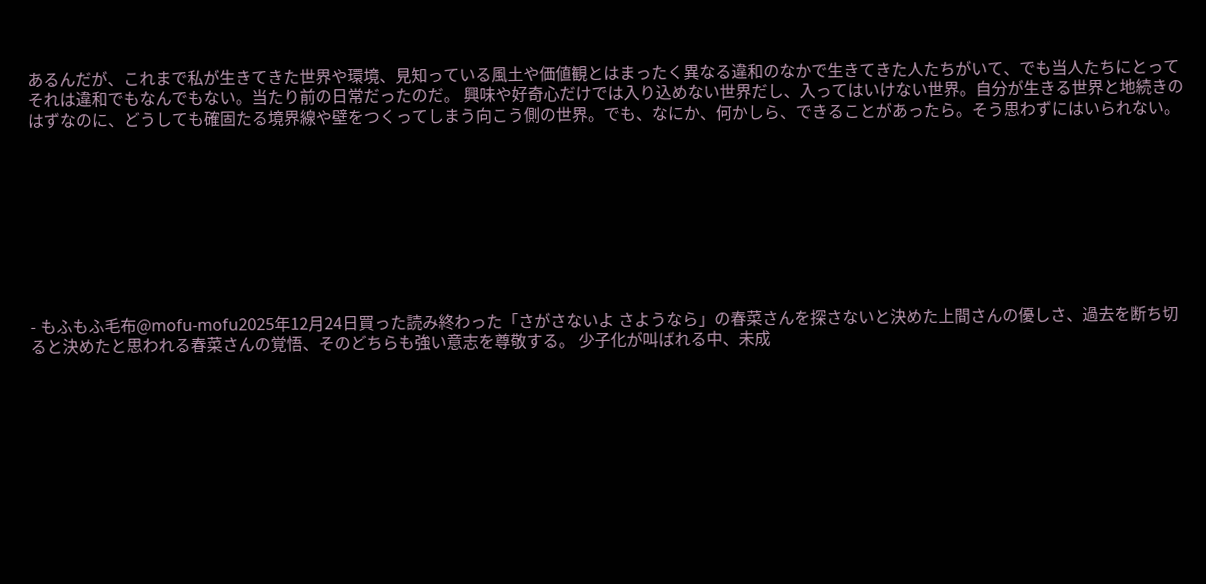あるんだが、これまで私が生きてきた世界や環境、見知っている風土や価値観とはまったく異なる違和のなかで生きてきた人たちがいて、でも当人たちにとってそれは違和でもなんでもない。当たり前の日常だったのだ。 興味や好奇心だけでは入り込めない世界だし、入ってはいけない世界。自分が生きる世界と地続きのはずなのに、どうしても確固たる境界線や壁をつくってしまう向こう側の世界。でも、なにか、何かしら、できることがあったら。そう思わずにはいられない。









- もふもふ毛布@mofu-mofu2025年12月24日買った読み終わった「さがさないよ さようなら」の春菜さんを探さないと決めた上間さんの優しさ、過去を断ち切ると決めたと思われる春菜さんの覚悟、そのどちらも強い意志を尊敬する。 少子化が叫ばれる中、未成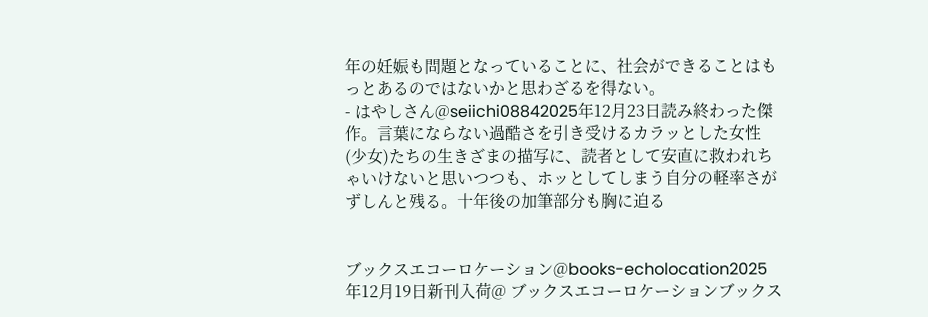年の妊娠も問題となっていることに、社会ができることはもっとあるのではないかと思わざるを得ない。
- はやしさん@seiichi08842025年12月23日読み終わった傑作。言葉にならない過酷さを引き受けるカラッとした女性(少女)たちの生きざまの描写に、読者として安直に救われちゃいけないと思いつつも、ホッとしてしまう自分の軽率さがずしんと残る。十年後の加筆部分も胸に迫る


ブックスエコーロケーション@books-echolocation2025年12月19日新刊入荷@ ブックスエコーロケーションブックス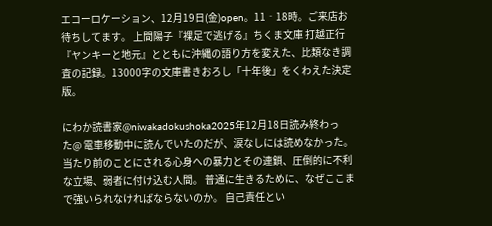エコーロケーション、12月19日(金)open。11‐18時。ご来店お待ちしてます。 上間陽子『裸足で逃げる』ちくま文庫 打越正行『ヤンキーと地元』とともに沖縄の語り方を変えた、比類なき調査の記録。13000字の文庫書きおろし「十年後」をくわえた決定版。

にわか読書家@niwakadokushoka2025年12月18日読み終わった@ 電車移動中に読んでいたのだが、涙なしには読めなかった。 当たり前のことにされる心身への暴力とその連鎖、圧倒的に不利な立場、弱者に付け込む人間。 普通に生きるために、なぜここまで強いられなければならないのか。 自己責任とい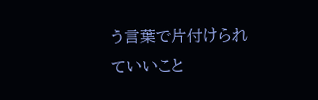う言葉で片付けられていいこと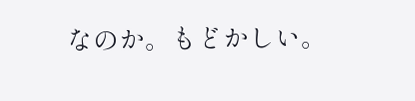なのか。もどかしい。